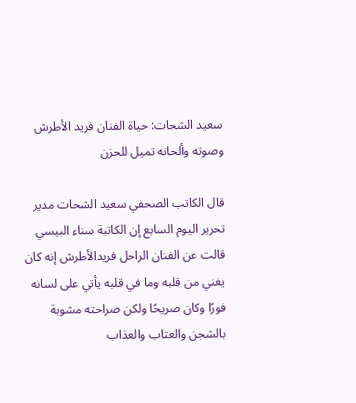سعيد الشحات: حياة الفنان فريد الأطرش وصوته وألحانه تميل للحزن

قال الكاتب الصحفي سعيد الشحات مدير تحرير اليوم السابع إن الكاتبة سناء البيسي قالت عن الفنان الراحل فريدالأطرش إنه كان يغني من قلبه وما في قلبه يأتي على لسانه فورًا وكان صريحًا ولكن صراحته مشوبة بالشجن والعتاب والعذاب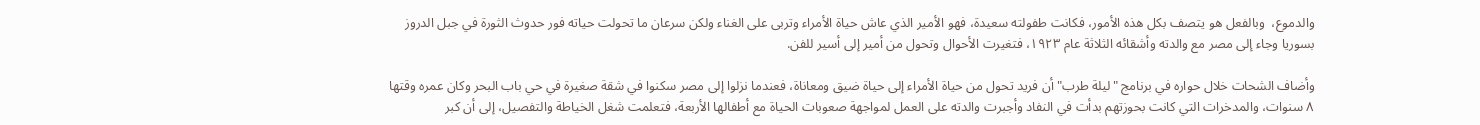والدموع،  وبالفعل هو يتصف بكل هذه الأمور، فكانت طفولته سعيدة، فهو الأمير الذي عاش حياة الأمراء وتربى على الغناء ولكن سرعان ما تحولت حياته فور حدوث الثورة في جبل الدروز بسوريا وجاء إلى مصر مع والدته وأشقائه الثلاثة عام ١٩٢٣، فتغيرت الأحوال وتحول من أمير إلى أسير للفن.

وأضاف الشحات خلال حواره في برنامج "ليلة طرب" أن فريد تحول من حياة الأمراء إلى حياة ضيق ومعاناة، فعندما نزلوا إلى مصر سكنوا في شقة صغيرة في حي باب البحر وكان عمره وقتها ٨ سنوات، والمدخرات التي كانت بحوزتهم بدأت في النفاد وأجبرت والدته على العمل لمواجهة صعوبات الحياة مع أطفالها الأربعة، فتعلمت شغل الخياطة والتفصيل، إلى أن كبر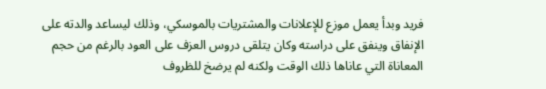فريد وبدأ يعمل موزع للإعلانات والمشتريات بالموسكي، وذلك ليساعد والدته على الإنفاق وينفق على دراسته وكان يتلقى دروس العزف على العود بالرغم من حجم المعاناة التي عاناها ذلك الوقت ولكنه لم يرضخ للظروف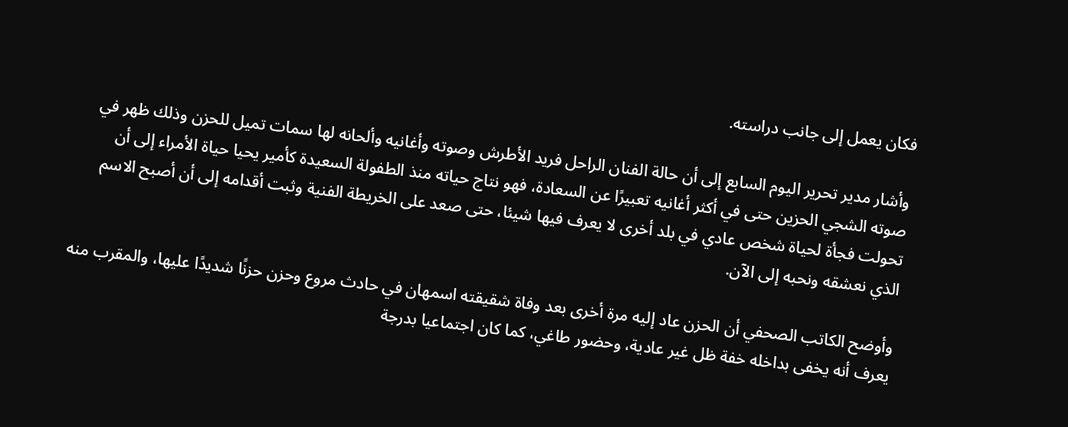فكان يعمل إلى جانب دراسته.

وأشار مدير تحرير اليوم السابع إلى أن حالة الفنان الراحل فريد الأطرش وصوته وأغانيه وألحانه لها سمات تميل للحزن وذلك ظهر في صوته الشجي الحزين حتى في أكثر أغانيه تعبيرًا عن السعادة، فهو نتاج حياته منذ الطفولة السعيدة كأمير يحيا حياة الأمراء إلى أن تحولت فجأة لحياة شخص عادي في بلد أخرى لا يعرف فيها شيئا، حتى صعد على الخريطة الفنية وثبت أقدامه إلى أن أصبح الاسم الذي نعشقه ونحبه إلى الآن.

وأوضح الكاتب الصحفي أن الحزن عاد إليه مرة أخرى بعد وفاة شقيقته اسمهان في حادث مروع وحزن حزنًا شديدًا عليها، والمقرب منه يعرف أنه يخفى بداخله خفة ظل غير عادية، وحضور طاغي، كما كان اجتماعيا بدرجة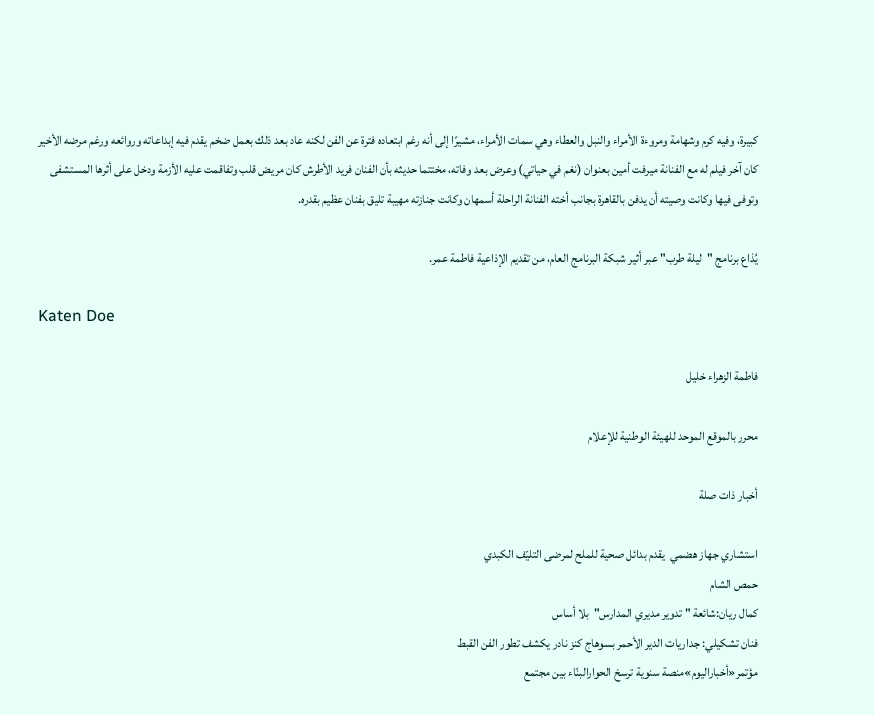كبيرة، وفيه كرم وشهامة ومروءة الأمراء والنبل والعطاء وهي سمات الأمراء، مشيرًا إلى أنه رغم ابتعاده فترة عن الفن لكنه عاد بعد ذلك بعمل ضخم يقدم فيه إبداعاته وروائعه ورغم مرضه الأخير كان آخر فيلم له مع الفنانة ميرفت أمين بعنوان (نغم في حياتي) وعرض بعد وفاته، مختتما حديثه بأن الفنان فريد الأطرش كان مريض قلب وتفاقمت عليه الأزمة ودخل على أثرها المستشفى وتوفى فيها وكانت وصيته أن يدفن بالقاهرة بجانب أخته الفنانة الراحلة أسمهان وكانت جنازته مهيبة تليق بفنان عظيم بقدره.

يُذاع برنامج "ليلة طرب" عبر أثير شبكة البرنامج العام، من تقديم الإذاعية فاطمة عمر.

Katen Doe

فاطمة الزهراء خليل

محرر بالموقع الموحد للهيئة الوطنية للإعلام

أخبار ذات صلة

استشاري جهاز هضمي  يقدم بدائل صحية للملح لمرضى التليّف الكبدي
حمص الشام
كمال ريان:شائعة " تدوير مديري المدارس"  بلا أساس
فنان تشكيلي: جداريات الدير الأحمر بسوهاج كنز نادر يكشف تطور الفن القبط
مؤتمر«أخباراليوم»منصة سنوية ترسخ الحوارالبنّاء بين مجتمع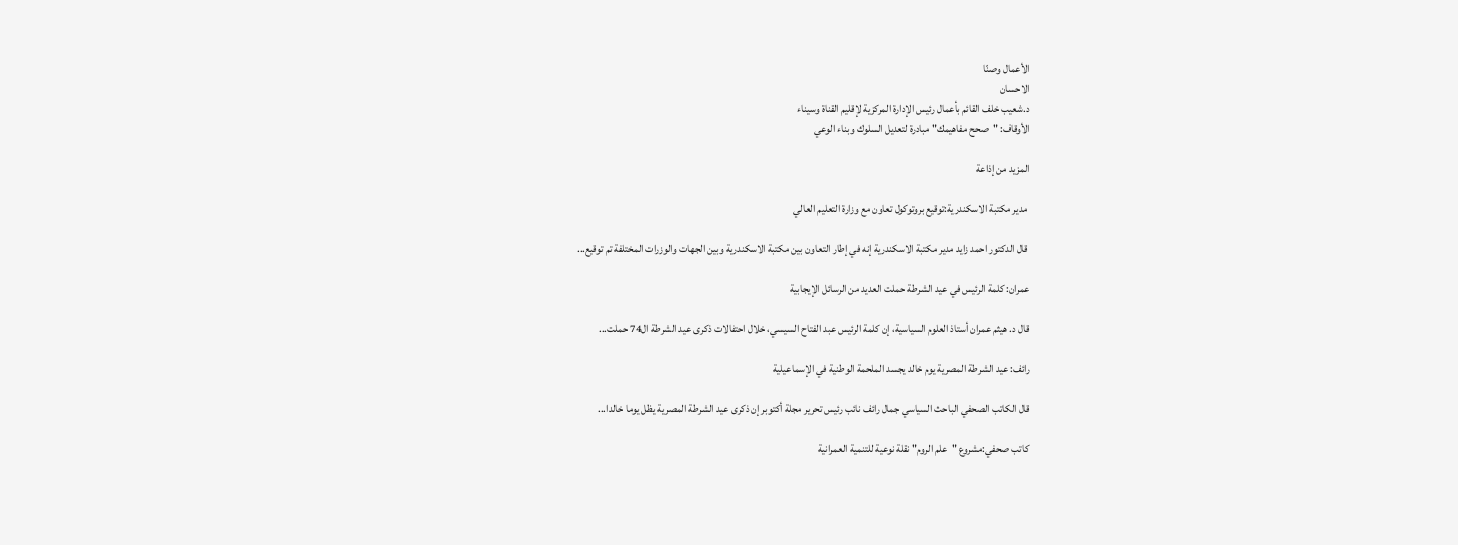الأعمال وصنّا
الاحسان
د.شعيب خلف القائم بأعمال رئيس الإدارة المركزية لإقليم القناة وسيناء
الأوقاف: "صحح مفاهيمك" مبادرة لتعديل السلوك وبناء الوعي

المزيد من إذاعة

 مدير مكتبة الاسكندرية:توقيع بروتوكول تعاون مع وزارة التعليم العالي

 قال الدكتور احمد زايد مدير مكتبة الاسكندرية إنه في إطار التعاون بين مكتبة الاسكندرية وبين الجهات والوزرات المختلفة تم توقيع...

عمران: كلمة الرئيس في عيد الشرطة حملت العديد من الرسائل الإيجابية

قال د. هيثم عمران أستاذ العلوم السياسية، إن كلمة الرئيس عبد الفتاح السيسي، خلال احتفالات ذكرى عيد الشرطة ال74 حملت...

رائف: عيد الشرطة المصرية يوم خالد يجسد الملحمة الوطنية في الإسماعيلية

قال الكاتب الصحفي الباحث السياسي جمال رائف نائب رئيس تحرير مجلة أكتوبر إن ذكرى عيد الشرطة المصرية يظل يوما خالدا...

كاتب صحفي:مشروع "علم الروم" نقلة نوعية للتنمية العمرانية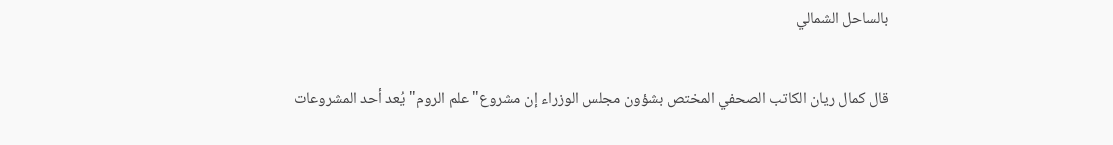بالساحل الشمالي

قال كمال ريان الكاتب الصحفي المختص بشؤون مجلس الوزراء إن مشروع"علم الروم"يُعد أحد المشروعات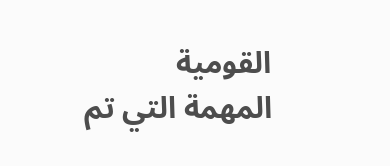القومية المهمة التي تم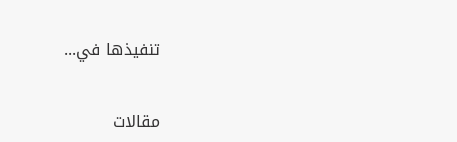تنفيذها في...


مقالات